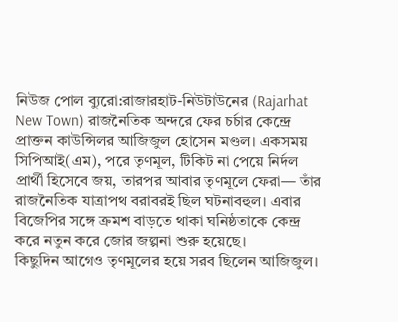নিউজ পোল ব্যুরো:রাজারহাট-নিউটাউনের (Rajarhat New Town) রাজনৈতিক অন্দরে ফের চর্চার কেন্দ্রে প্রাক্তন কাউন্সিলর আজিজুল হোসেন মণ্ডল। একসময় সিপিআই(এম), পরে তৃণমূল, টিকিট না পেয়ে নির্দল প্রার্থী হিসেবে জয়, তারপর আবার তৃণমূলে ফেরা— তাঁর রাজনৈতিক যাত্রাপথ বরাবরই ছিল ঘটনাবহুল। এবার বিজেপির সঙ্গে ক্রমশ বাড়তে থাকা ঘনিষ্ঠতাকে কেন্দ্র করে নতুন করে জোর জল্পনা শুরু হয়েছে।
কিছুদিন আগেও তৃণমূলের হয়ে সরব ছিলেন আজিজুল।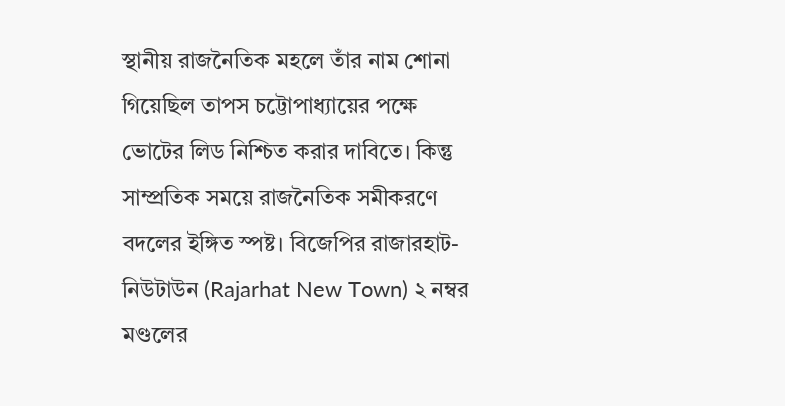স্থানীয় রাজনৈতিক মহলে তাঁর নাম শোনা গিয়েছিল তাপস চট্টোপাধ্যায়ের পক্ষে ভোটের লিড নিশ্চিত করার দাবিতে। কিন্তু সাম্প্রতিক সময়ে রাজনৈতিক সমীকরণে বদলের ইঙ্গিত স্পষ্ট। বিজেপির রাজারহাট-নিউটাউন (Rajarhat New Town) ২ নম্বর মণ্ডলের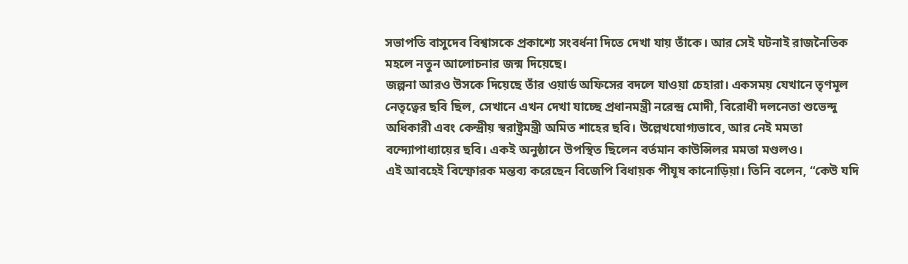সভাপতি বাসুদেব বিশ্বাসকে প্রকাশ্যে সংবর্ধনা দিতে দেখা যায় তাঁকে। আর সেই ঘটনাই রাজনৈতিক মহলে নতুন আলোচনার জন্ম দিয়েছে।
জল্পনা আরও উসকে দিয়েছে তাঁর ওয়ার্ড অফিসের বদলে যাওয়া চেহারা। একসময় যেখানে তৃণমূল নেতৃত্বের ছবি ছিল, সেখানে এখন দেখা যাচ্ছে প্রধানমন্ত্রী নরেন্দ্র মোদী, বিরোধী দলনেতা শুভেন্দু অধিকারী এবং কেন্দ্রীয় স্বরাষ্ট্রমন্ত্রী অমিত শাহের ছবি। উল্লেখযোগ্যভাবে, আর নেই মমতা বন্দ্যোপাধ্যায়ের ছবি। একই অনুষ্ঠানে উপস্থিত ছিলেন বর্তমান কাউন্সিলর মমতা মণ্ডলও।
এই আবহেই বিস্ফোরক মন্তব্য করেছেন বিজেপি বিধায়ক পীযূষ কানোড়িয়া। তিনি বলেন, “কেউ যদি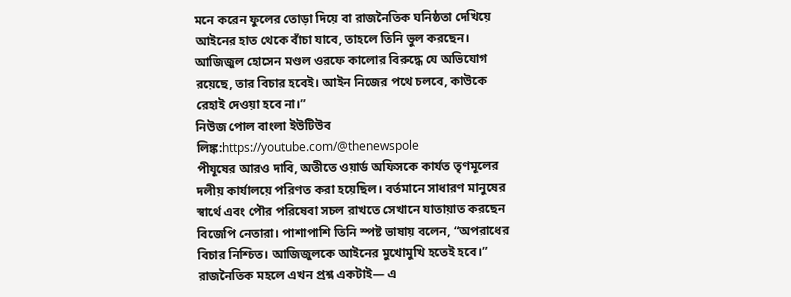মনে করেন ফুলের তোড়া দিয়ে বা রাজনৈতিক ঘনিষ্ঠতা দেখিয়ে আইনের হাত থেকে বাঁচা যাবে, তাহলে তিনি ভুল করছেন। আজিজুল হোসেন মণ্ডল ওরফে কালোর বিরুদ্ধে যে অভিযোগ রয়েছে, তার বিচার হবেই। আইন নিজের পথে চলবে, কাউকে রেহাই দেওয়া হবে না।”
নিউজ পোল বাংলা ইউটিউব লিঙ্ক:https://youtube.com/@thenewspole
পীযূষের আরও দাবি, অতীতে ওয়ার্ড অফিসকে কার্যত তৃণমূলের দলীয় কার্যালয়ে পরিণত করা হয়েছিল। বর্তমানে সাধারণ মানুষের স্বার্থে এবং পৌর পরিষেবা সচল রাখতে সেখানে যাতায়াত করছেন বিজেপি নেতারা। পাশাপাশি তিনি স্পষ্ট ভাষায় বলেন, “অপরাধের বিচার নিশ্চিত। আজিজুলকে আইনের মুখোমুখি হতেই হবে।”
রাজনৈতিক মহলে এখন প্রশ্ন একটাই— এ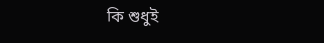কি শুধুই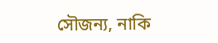সৌজন্য, নাকি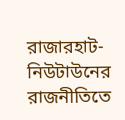রাজারহাট-নিউটাউনের রাজনীতিতে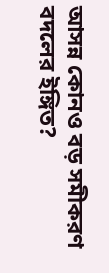আসন্ন কোনও বড় সমীকরণ বদলের ইঙ্গিত?